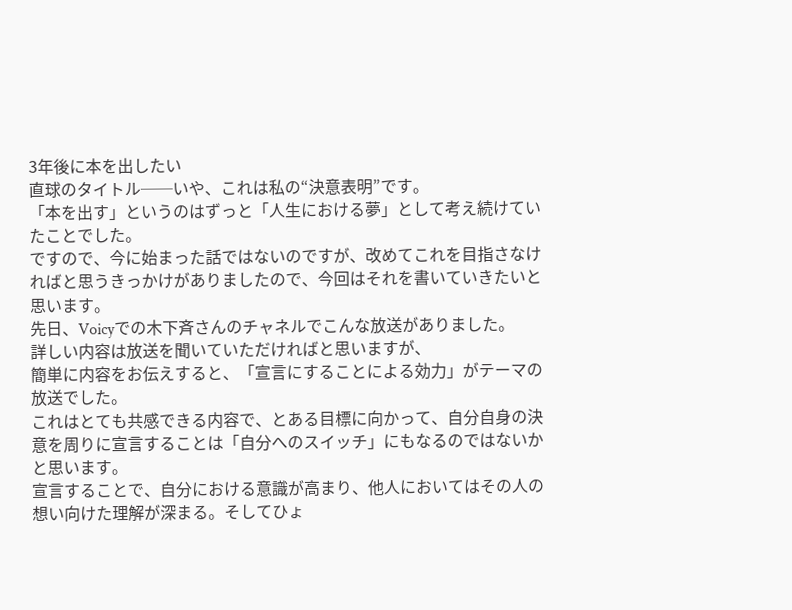3年後に本を出したい
直球のタイトル──いや、これは私の“決意表明”です。
「本を出す」というのはずっと「人生における夢」として考え続けていたことでした。
ですので、今に始まった話ではないのですが、改めてこれを目指さなければと思うきっかけがありましたので、今回はそれを書いていきたいと思います。
先日、Voicyでの木下斉さんのチャネルでこんな放送がありました。
詳しい内容は放送を聞いていただければと思いますが、
簡単に内容をお伝えすると、「宣言にすることによる効力」がテーマの放送でした。
これはとても共感できる内容で、とある目標に向かって、自分自身の決意を周りに宣言することは「自分へのスイッチ」にもなるのではないかと思います。
宣言することで、自分における意識が高まり、他人においてはその人の想い向けた理解が深まる。そしてひょ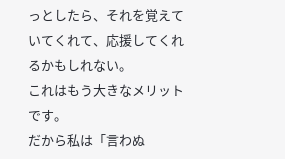っとしたら、それを覚えていてくれて、応援してくれるかもしれない。
これはもう大きなメリットです。
だから私は「言わぬ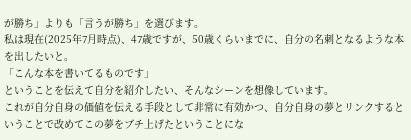が勝ち」よりも「言うが勝ち」を選びます。
私は現在(2025年7月時点)、47歳ですが、50歳くらいまでに、自分の名刺となるような本を出したいと。
「こんな本を書いてるものです」
ということを伝えて自分を紹介したい、そんなシーンを想像しています。
これが自分自身の価値を伝える手段として非常に有効かつ、自分自身の夢とリンクするということで改めてこの夢をブチ上げたということにな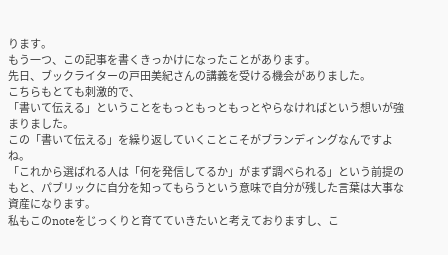ります。
もう一つ、この記事を書くきっかけになったことがあります。
先日、ブックライターの戸田美紀さんの講義を受ける機会がありました。
こちらもとても刺激的で、
「書いて伝える」ということをもっともっともっとやらなければという想いが強まりました。
この「書いて伝える」を繰り返していくことこそがブランディングなんですよね。
「これから選ばれる人は「何を発信してるか」がまず調べられる」という前提のもと、パブリックに自分を知ってもらうという意味で自分が残した言葉は大事な資産になります。
私もこのnoteをじっくりと育てていきたいと考えておりますし、こ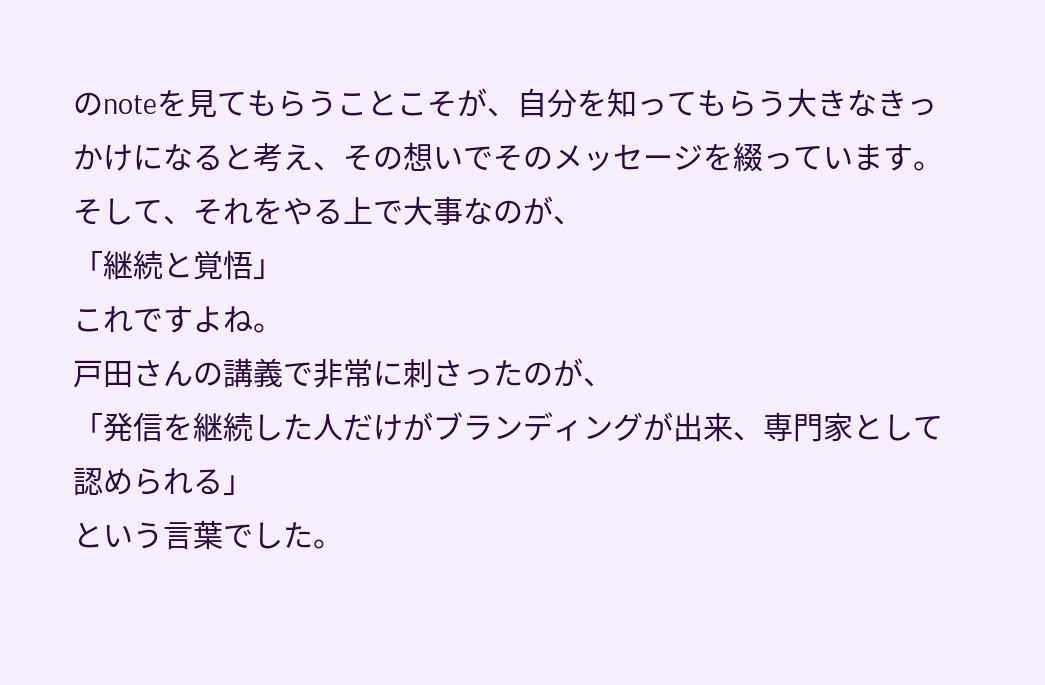のnoteを見てもらうことこそが、自分を知ってもらう大きなきっかけになると考え、その想いでそのメッセージを綴っています。
そして、それをやる上で大事なのが、
「継続と覚悟」
これですよね。
戸田さんの講義で非常に刺さったのが、
「発信を継続した人だけがブランディングが出来、専門家として認められる」
という言葉でした。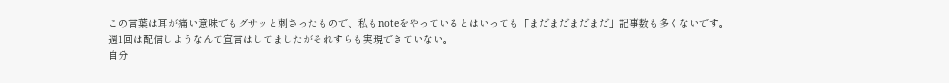この言葉は耳が痛い意味でもグサッと刺さったもので、私もnoteをやっているとはいっても「まだまだまだまだ」記事数も多くないです。
週1回は配信しようなんて宣言はしてましたがそれすらも実現できていない。
自分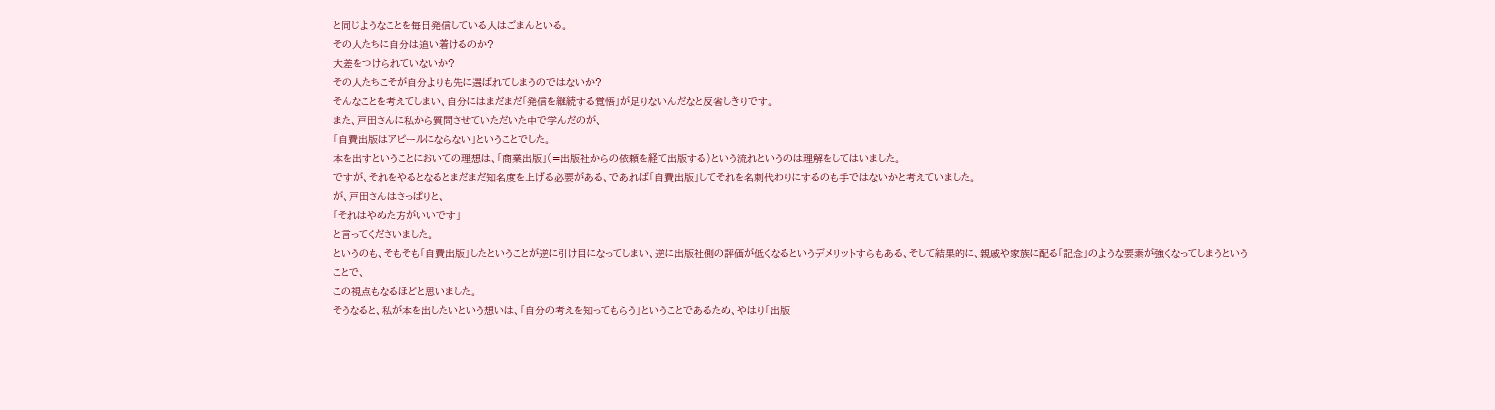と同じようなことを毎日発信している人はごまんといる。
その人たちに自分は追い着けるのか?
大差をつけられていないか?
その人たちこそが自分よりも先に選ばれてしまうのではないか?
そんなことを考えてしまい、自分にはまだまだ「発信を継続する覚悟」が足りないんだなと反省しきりです。
また、戸田さんに私から質問させていただいた中で学んだのが、
「自費出版はアピールにならない」ということでした。
本を出すということにおいての理想は、「商業出版」(=出版社からの依頼を経て出版する)という流れというのは理解をしてはいました。
ですが、それをやるとなるとまだまだ知名度を上げる必要がある、であれば「自費出版」してそれを名刺代わりにするのも手ではないかと考えていました。
が、戸田さんはさっぱりと、
「それはやめた方がいいです」
と言ってくださいました。
というのも、そもそも「自費出版」したということが逆に引け目になってしまい、逆に出版社側の評価が低くなるというデメリットすらもある、そして結果的に、親戚や家族に配る「記念」のような要素が強くなってしまうということで、
この視点もなるほどと思いました。
そうなると、私が本を出したいという想いは、「自分の考えを知ってもらう」ということであるため、やはり「出版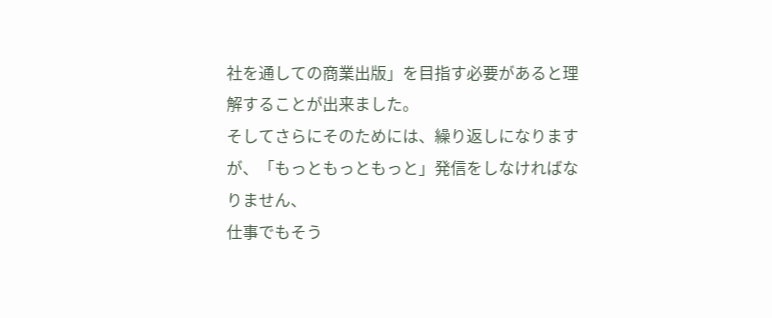社を通しての商業出版」を目指す必要があると理解することが出来ました。
そしてさらにそのためには、繰り返しになりますが、「もっともっともっと」発信をしなければなりません、
仕事でもそう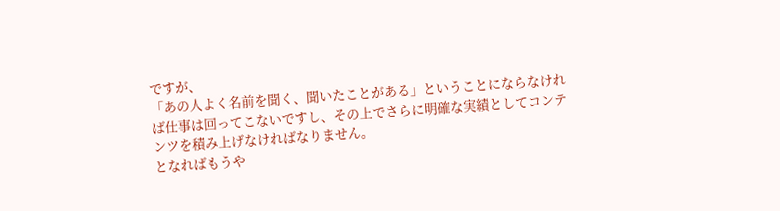ですが、
「あの人よく名前を聞く、聞いたことがある」ということにならなければ仕事は回ってこないですし、その上でさらに明確な実績としてコンテンツを積み上げなければなりません。
となればもうや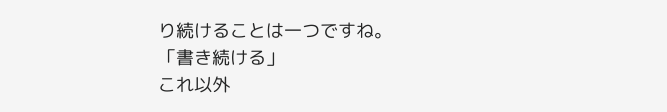り続けることは一つですね。
「書き続ける」
これ以外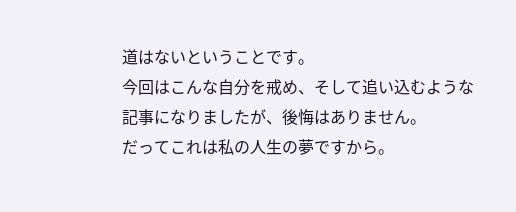道はないということです。
今回はこんな自分を戒め、そして追い込むような記事になりましたが、後悔はありません。
だってこれは私の人生の夢ですから。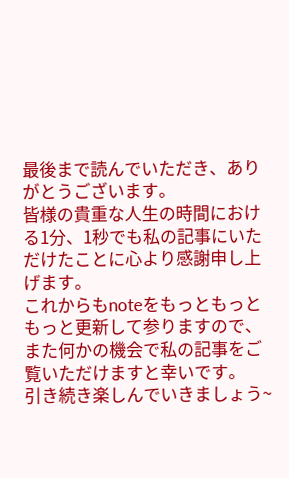最後まで読んでいただき、ありがとうございます。
皆様の貴重な人生の時間における1分、1秒でも私の記事にいただけたことに心より感謝申し上げます。
これからもnoteをもっともっともっと更新して参りますので、また何かの機会で私の記事をご覧いただけますと幸いです。
引き続き楽しんでいきましょう~